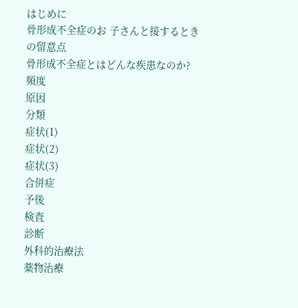はじめに
骨形成不全症のお 子さんと接するときの留意点
骨形成不全症とはどんな疾患なのか?
頻度
原因
分類
症状(1)
症状(2)
症状(3)
合併症
予後
検査
診断
外科的治療法
薬物治療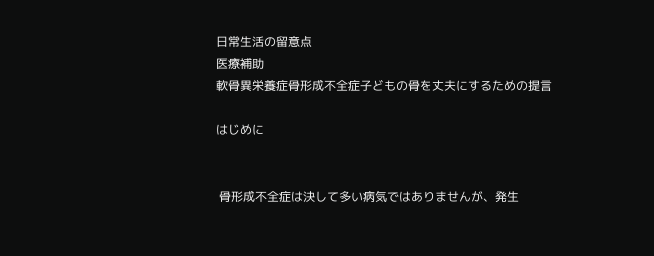日常生活の留意点
医療補助
軟骨異栄養症骨形成不全症子どもの骨を丈夫にするための提言

はじめに


 骨形成不全症は決して多い病気ではありませんが、発生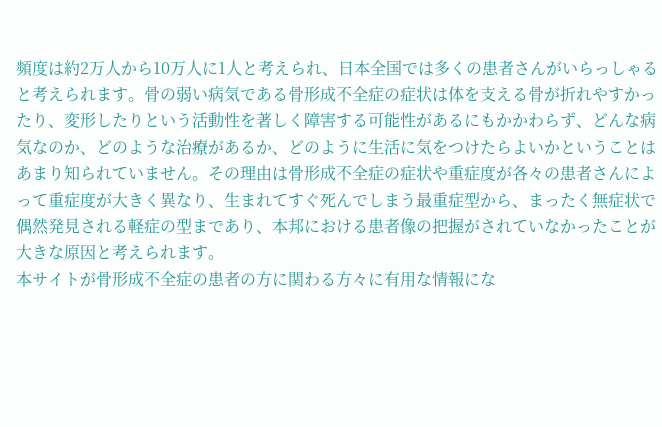頻度は約2万人から10万人に1人と考えられ、日本全国では多くの患者さんがいらっしゃると考えられます。骨の弱い病気である骨形成不全症の症状は体を支える骨が折れやすかったり、変形したりという活動性を著しく障害する可能性があるにもかかわらず、どんな病気なのか、どのような治療があるか、どのように生活に気をつけたらよいかということはあまり知られていません。その理由は骨形成不全症の症状や重症度が各々の患者さんによって重症度が大きく異なり、生まれてすぐ死んでしまう最重症型から、まったく無症状で偶然発見される軽症の型まであり、本邦における患者像の把握がされていなかったことが大きな原因と考えられます。
本サイトが骨形成不全症の患者の方に関わる方々に有用な情報にな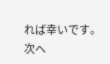れば幸いです。
次へ